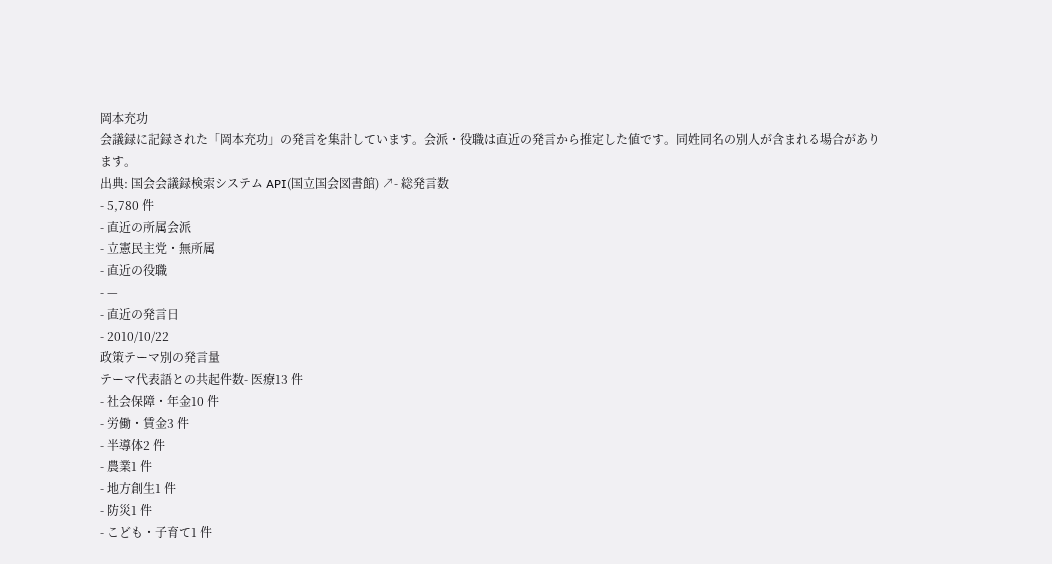岡本充功
会議録に記録された「岡本充功」の発言を集計しています。会派・役職は直近の発言から推定した値です。同姓同名の別人が含まれる場合があります。
出典: 国会会議録検索システム API(国立国会図書館) ↗- 総発言数
- 5,780 件
- 直近の所属会派
- 立憲民主党・無所属
- 直近の役職
- —
- 直近の発言日
- 2010/10/22
政策テーマ別の発言量
テーマ代表語との共起件数- 医療13 件
- 社会保障・年金10 件
- 労働・賃金3 件
- 半導体2 件
- 農業1 件
- 地方創生1 件
- 防災1 件
- こども・子育て1 件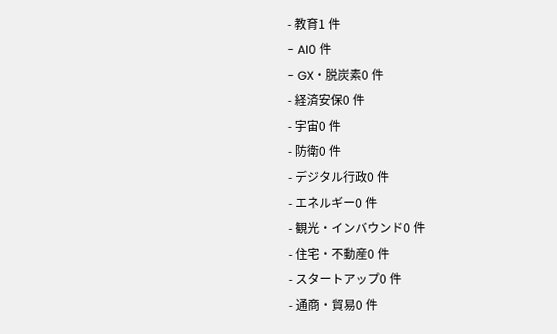- 教育1 件
- AI0 件
- GX・脱炭素0 件
- 経済安保0 件
- 宇宙0 件
- 防衛0 件
- デジタル行政0 件
- エネルギー0 件
- 観光・インバウンド0 件
- 住宅・不動産0 件
- スタートアップ0 件
- 通商・貿易0 件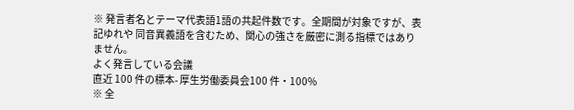※ 発言者名とテーマ代表語1語の共起件数です。全期間が対象ですが、表記ゆれや 同音異義語を含むため、関心の強さを厳密に測る指標ではありません。
よく発言している会議
直近 100 件の標本- 厚生労働委員会100 件・100%
※ 全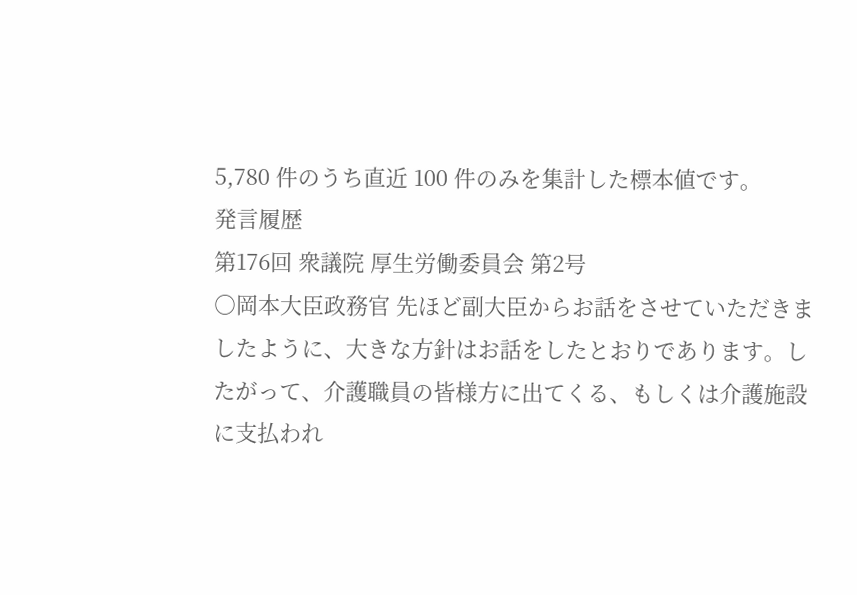5,780 件のうち直近 100 件のみを集計した標本値です。
発言履歴
第176回 衆議院 厚生労働委員会 第2号
○岡本大臣政務官 先ほど副大臣からお話をさせていただきましたように、大きな方針はお話をしたとおりであります。したがって、介護職員の皆様方に出てくる、もしくは介護施設に支払われ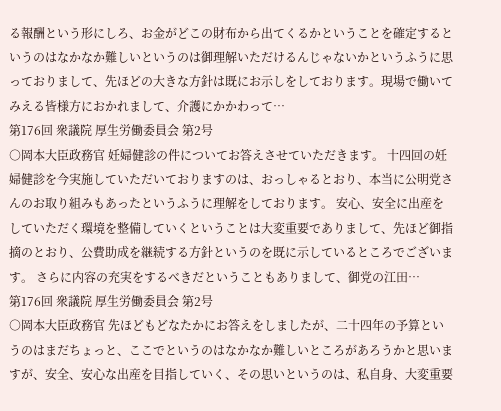る報酬という形にしろ、お金がどこの財布から出てくるかということを確定するというのはなかなか難しいというのは御理解いただけるんじゃないかというふうに思っておりまして、先ほどの大きな方針は既にお示しをしております。現場で働いてみえる皆様方におかれまして、介護にかかわって…
第176回 衆議院 厚生労働委員会 第2号
○岡本大臣政務官 妊婦健診の件についてお答えさせていただきます。 十四回の妊婦健診を今実施していただいておりますのは、おっしゃるとおり、本当に公明党さんのお取り組みもあったというふうに理解をしております。 安心、安全に出産をしていただく環境を整備していくということは大変重要でありまして、先ほど御指摘のとおり、公費助成を継続する方針というのを既に示しているところでございます。 さらに内容の充実をするべきだということもありまして、御党の江田…
第176回 衆議院 厚生労働委員会 第2号
○岡本大臣政務官 先ほどもどなたかにお答えをしましたが、二十四年の予算というのはまだちょっと、ここでというのはなかなか難しいところがあろうかと思いますが、安全、安心な出産を目指していく、その思いというのは、私自身、大変重要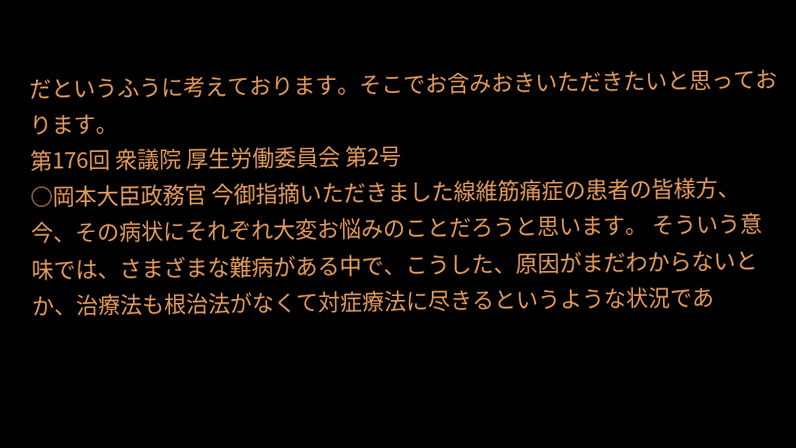だというふうに考えております。そこでお含みおきいただきたいと思っております。
第176回 衆議院 厚生労働委員会 第2号
○岡本大臣政務官 今御指摘いただきました線維筋痛症の患者の皆様方、今、その病状にそれぞれ大変お悩みのことだろうと思います。 そういう意味では、さまざまな難病がある中で、こうした、原因がまだわからないとか、治療法も根治法がなくて対症療法に尽きるというような状況であ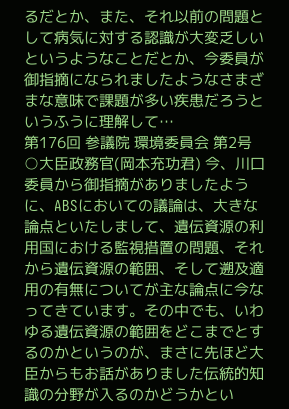るだとか、また、それ以前の問題として病気に対する認識が大変乏しいというようなことだとか、今委員が御指摘になられましたようなさまざまな意味で課題が多い疾患だろうというふうに理解して…
第176回 参議院 環境委員会 第2号
○大臣政務官(岡本充功君) 今、川口委員から御指摘がありましたように、ABSにおいての議論は、大きな論点といたしまして、遺伝資源の利用国における監視措置の問題、それから遺伝資源の範囲、そして遡及適用の有無についてが主な論点に今なってきています。その中でも、いわゆる遺伝資源の範囲をどこまでとするのかというのが、まさに先ほど大臣からもお話がありました伝統的知識の分野が入るのかどうかとい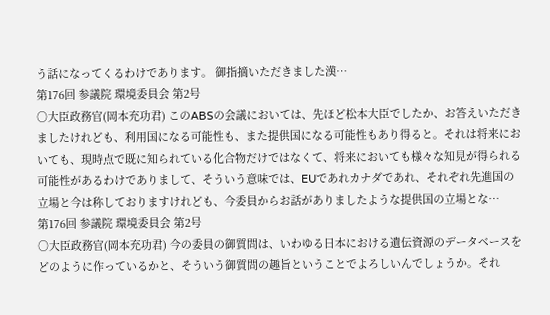う話になってくるわけであります。 御指摘いただきました漢…
第176回 参議院 環境委員会 第2号
○大臣政務官(岡本充功君) このABSの会議においては、先ほど松本大臣でしたか、お答えいただきましたけれども、利用国になる可能性も、また提供国になる可能性もあり得ると。それは将来においても、現時点で既に知られている化合物だけではなくて、将来においても様々な知見が得られる可能性があるわけでありまして、そういう意味では、EUであれカナダであれ、それぞれ先進国の立場と今は称しておりますけれども、今委員からお話がありましたような提供国の立場とな…
第176回 参議院 環境委員会 第2号
○大臣政務官(岡本充功君) 今の委員の御質問は、いわゆる日本における遺伝資源のデータベースをどのように作っているかと、そういう御質問の趣旨ということでよろしいんでしょうか。それ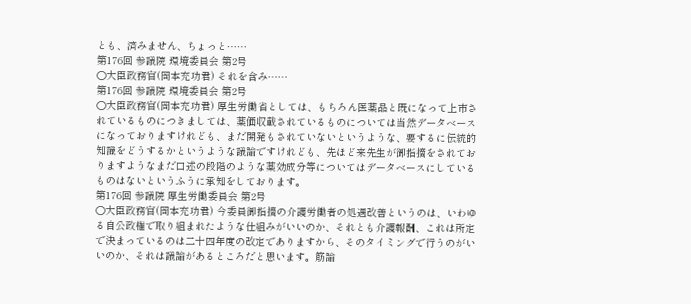とも、済みません、ちょっと……
第176回 参議院 環境委員会 第2号
○大臣政務官(岡本充功君) それを含み……
第176回 参議院 環境委員会 第2号
○大臣政務官(岡本充功君) 厚生労働省としては、もちろん医薬品と既になって上市されているものにつきましては、薬価収載されているものについては当然データベースになっておりますけれども、まだ開発もされていないというような、要するに伝統的知識をどうするかというような議論ですけれども、先ほど来先生が御指摘をされておりますようなまだ口述の段階のような薬効成分等についてはデータベースにしているものはないというふうに承知をしております。
第176回 参議院 厚生労働委員会 第2号
○大臣政務官(岡本充功君) 今委員御指摘の介護労働者の処遇改善というのは、いわゆる自公政権で取り組まれたような仕組みがいいのか、それとも介護報酬、これは所定で決まっているのは二十四年度の改定でありますから、そのタイミングで行うのがいいのか、それは議論があるところだと思います。筋論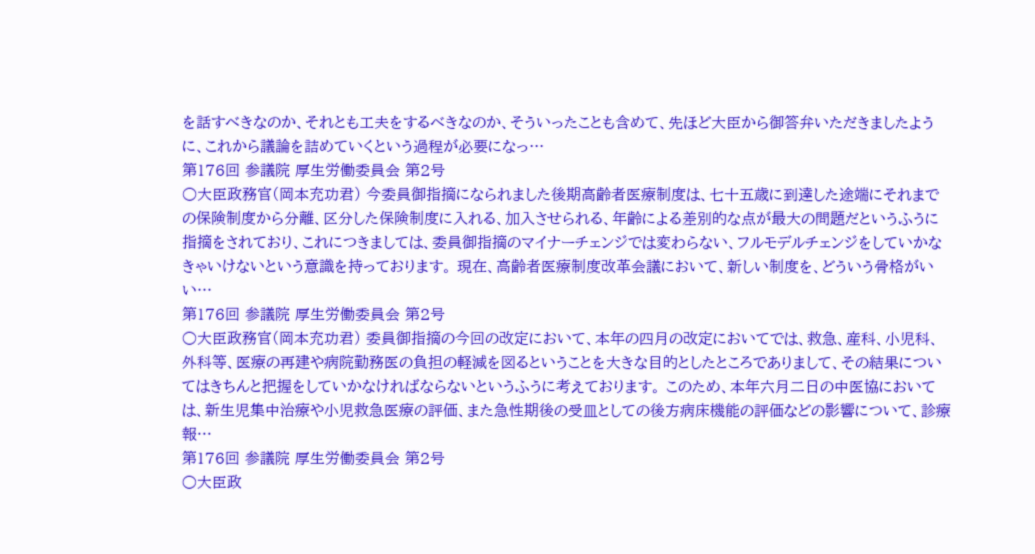を話すべきなのか、それとも工夫をするべきなのか、そういったことも含めて、先ほど大臣から御答弁いただきましたように、これから議論を詰めていくという過程が必要になっ…
第176回 参議院 厚生労働委員会 第2号
○大臣政務官(岡本充功君) 今委員御指摘になられました後期高齢者医療制度は、七十五歳に到達した途端にそれまでの保険制度から分離、区分した保険制度に入れる、加入させられる、年齢による差別的な点が最大の問題だというふうに指摘をされており、これにつきましては、委員御指摘のマイナーチェンジでは変わらない、フルモデルチェンジをしていかなきゃいけないという意識を持っております。 現在、高齢者医療制度改革会議において、新しい制度を、どういう骨格がいい…
第176回 参議院 厚生労働委員会 第2号
○大臣政務官(岡本充功君) 委員御指摘の今回の改定において、本年の四月の改定においてでは、救急、産科、小児科、外科等、医療の再建や病院勤務医の負担の軽減を図るということを大きな目的としたところでありまして、その結果についてはきちんと把握をしていかなければならないというふうに考えております。 このため、本年六月二日の中医協においては、新生児集中治療や小児救急医療の評価、また急性期後の受皿としての後方病床機能の評価などの影響について、診療報…
第176回 参議院 厚生労働委員会 第2号
○大臣政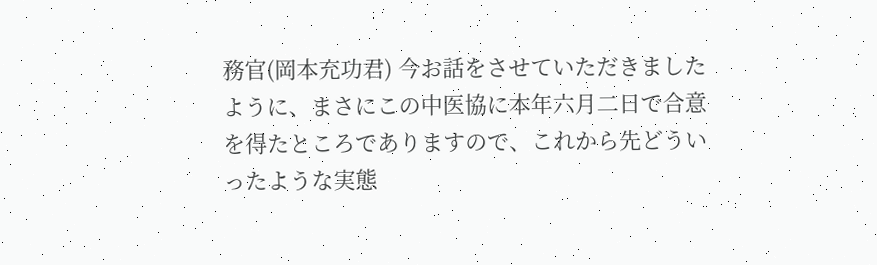務官(岡本充功君) 今お話をさせていただきましたように、まさにこの中医協に本年六月二日で合意を得たところでありますので、これから先どういったような実態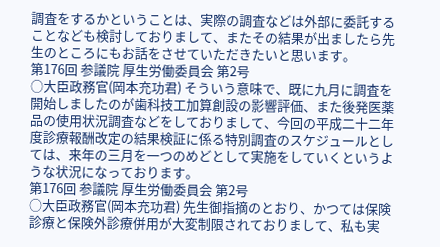調査をするかということは、実際の調査などは外部に委託することなども検討しておりまして、またその結果が出ましたら先生のところにもお話をさせていただきたいと思います。
第176回 参議院 厚生労働委員会 第2号
○大臣政務官(岡本充功君) そういう意味で、既に九月に調査を開始しましたのが歯科技工加算創設の影響評価、また後発医薬品の使用状況調査などをしておりまして、今回の平成二十二年度診療報酬改定の結果検証に係る特別調査のスケジュールとしては、来年の三月を一つのめどとして実施をしていくというような状況になっております。
第176回 参議院 厚生労働委員会 第2号
○大臣政務官(岡本充功君) 先生御指摘のとおり、かつては保険診療と保険外診療併用が大変制限されておりまして、私も実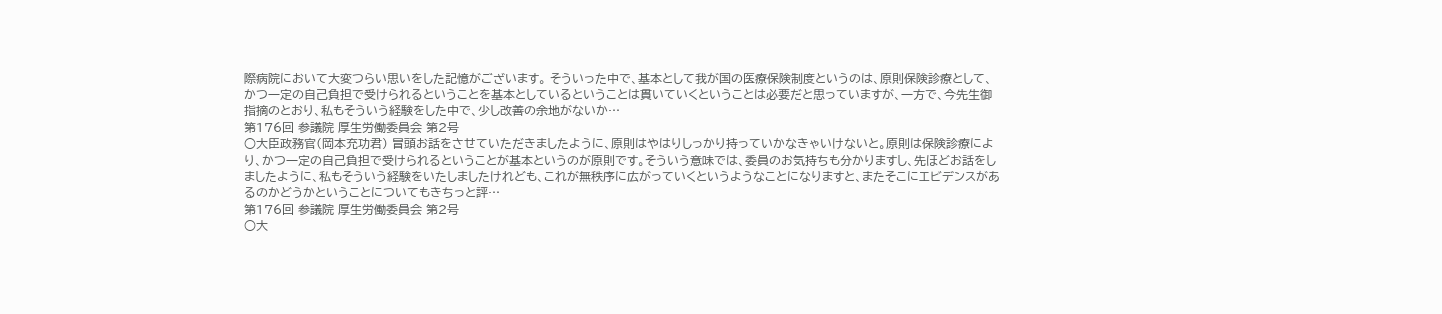際病院において大変つらい思いをした記憶がございます。 そういった中で、基本として我が国の医療保険制度というのは、原則保険診療として、かつ一定の自己負担で受けられるということを基本としているということは貫いていくということは必要だと思っていますが、一方で、今先生御指摘のとおり、私もそういう経験をした中で、少し改善の余地がないか…
第176回 参議院 厚生労働委員会 第2号
○大臣政務官(岡本充功君) 冒頭お話をさせていただきましたように、原則はやはりしっかり持っていかなきゃいけないと。原則は保険診療により、かつ一定の自己負担で受けられるということが基本というのが原則です。そういう意味では、委員のお気持ちも分かりますし、先ほどお話をしましたように、私もそういう経験をいたしましたけれども、これが無秩序に広がっていくというようなことになりますと、またそこにエビデンスがあるのかどうかということについてもきちっと評…
第176回 参議院 厚生労働委員会 第2号
○大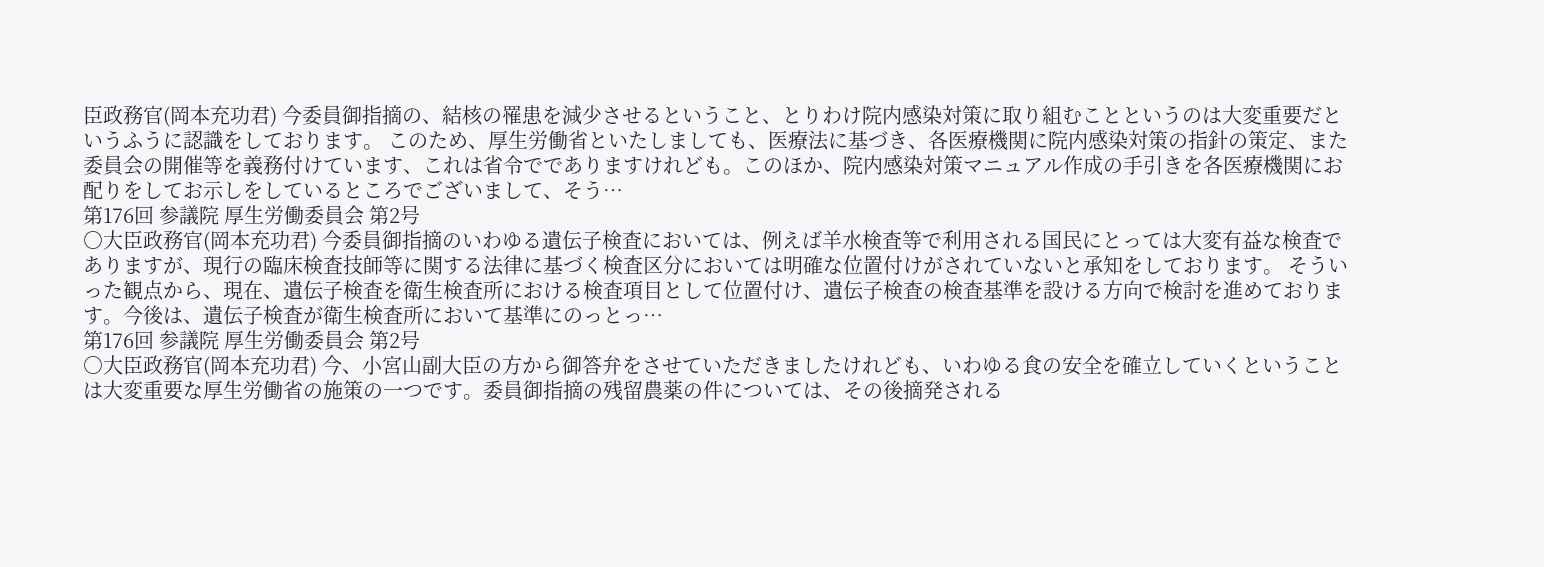臣政務官(岡本充功君) 今委員御指摘の、結核の罹患を減少させるということ、とりわけ院内感染対策に取り組むことというのは大変重要だというふうに認識をしております。 このため、厚生労働省といたしましても、医療法に基づき、各医療機関に院内感染対策の指針の策定、また委員会の開催等を義務付けています、これは省令ででありますけれども。このほか、院内感染対策マニュアル作成の手引きを各医療機関にお配りをしてお示しをしているところでございまして、そう…
第176回 参議院 厚生労働委員会 第2号
○大臣政務官(岡本充功君) 今委員御指摘のいわゆる遺伝子検査においては、例えば羊水検査等で利用される国民にとっては大変有益な検査でありますが、現行の臨床検査技師等に関する法律に基づく検査区分においては明確な位置付けがされていないと承知をしております。 そういった観点から、現在、遺伝子検査を衛生検査所における検査項目として位置付け、遺伝子検査の検査基準を設ける方向で検討を進めております。今後は、遺伝子検査が衛生検査所において基準にのっとっ…
第176回 参議院 厚生労働委員会 第2号
○大臣政務官(岡本充功君) 今、小宮山副大臣の方から御答弁をさせていただきましたけれども、いわゆる食の安全を確立していくということは大変重要な厚生労働省の施策の一つです。委員御指摘の残留農薬の件については、その後摘発される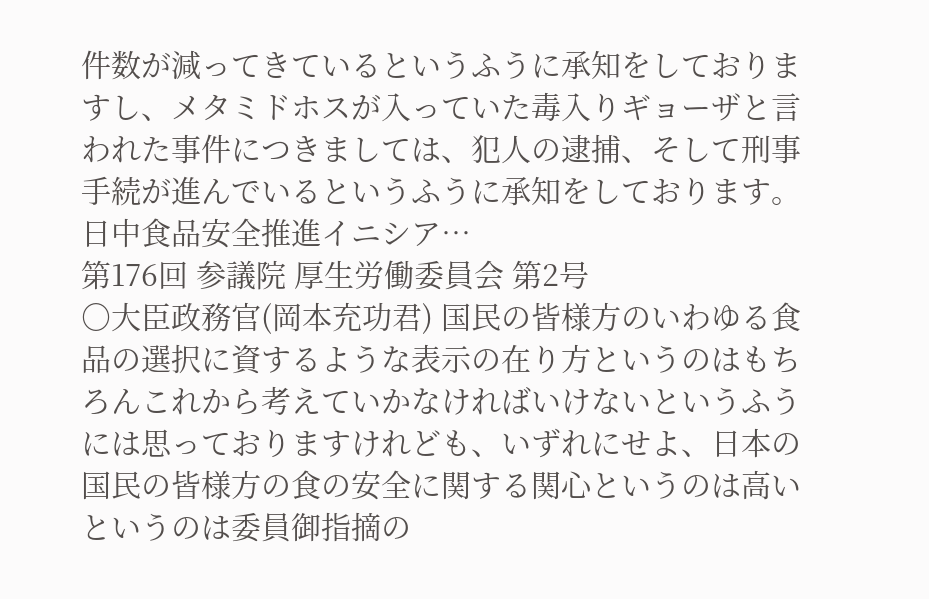件数が減ってきているというふうに承知をしておりますし、メタミドホスが入っていた毒入りギョーザと言われた事件につきましては、犯人の逮捕、そして刑事手続が進んでいるというふうに承知をしております。 日中食品安全推進イニシア…
第176回 参議院 厚生労働委員会 第2号
○大臣政務官(岡本充功君) 国民の皆様方のいわゆる食品の選択に資するような表示の在り方というのはもちろんこれから考えていかなければいけないというふうには思っておりますけれども、いずれにせよ、日本の国民の皆様方の食の安全に関する関心というのは高いというのは委員御指摘の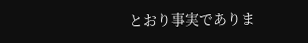とおり事実でありま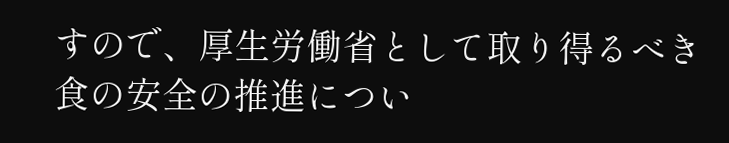すので、厚生労働省として取り得るべき食の安全の推進につい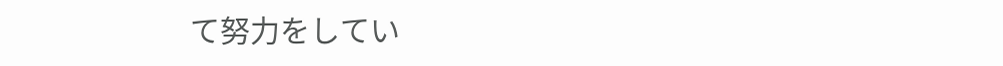て努力をしてい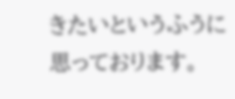きたいというふうに思っております。